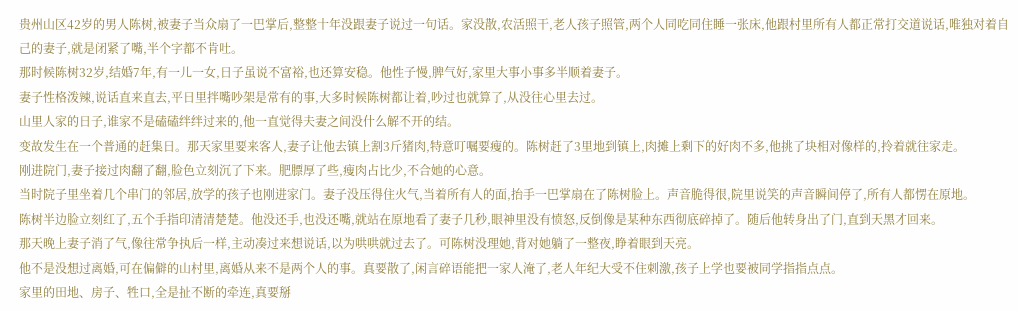贵州山区42岁的男人陈树,被妻子当众扇了一巴掌后,整整十年没跟妻子说过一句话。家没散,农活照干,老人孩子照管,两个人同吃同住睡一张床,他跟村里所有人都正常打交道说话,唯独对着自己的妻子,就是闭紧了嘴,半个字都不肯吐。
那时候陈树32岁,结婚7年,有一儿一女,日子虽说不富裕,也还算安稳。他性子慢,脾气好,家里大事小事多半顺着妻子。
妻子性格泼辣,说话直来直去,平日里拌嘴吵架是常有的事,大多时候陈树都让着,吵过也就算了,从没往心里去过。
山里人家的日子,谁家不是磕磕绊绊过来的,他一直觉得夫妻之间没什么解不开的结。
变故发生在一个普通的赶集日。那天家里要来客人,妻子让他去镇上割3斤猪肉,特意叮嘱要瘦的。陈树赶了3里地到镇上,肉摊上剩下的好肉不多,他挑了块相对像样的,拎着就往家走。
刚进院门,妻子接过肉翻了翻,脸色立刻沉了下来。肥膘厚了些,瘦肉占比少,不合她的心意。
当时院子里坐着几个串门的邻居,放学的孩子也刚进家门。妻子没压得住火气,当着所有人的面,抬手一巴掌扇在了陈树脸上。声音脆得很,院里说笑的声音瞬间停了,所有人都愣在原地。
陈树半边脸立刻红了,五个手指印清清楚楚。他没还手,也没还嘴,就站在原地看了妻子几秒,眼神里没有愤怒,反倒像是某种东西彻底碎掉了。随后他转身出了门,直到天黑才回来。
那天晚上妻子消了气,像往常争执后一样,主动凑过来想说话,以为哄哄就过去了。可陈树没理她,背对她躺了一整夜,睁着眼到天亮。
他不是没想过离婚,可在偏僻的山村里,离婚从来不是两个人的事。真要散了,闲言碎语能把一家人淹了,老人年纪大受不住刺激,孩子上学也要被同学指指点点。
家里的田地、房子、牲口,全是扯不断的牵连,真要掰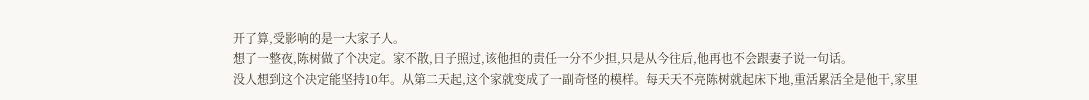开了算,受影响的是一大家子人。
想了一整夜,陈树做了个决定。家不散,日子照过,该他担的责任一分不少担,只是从今往后,他再也不会跟妻子说一句话。
没人想到这个决定能坚持10年。从第二天起,这个家就变成了一副奇怪的模样。每天天不亮陈树就起床下地,重活累活全是他干,家里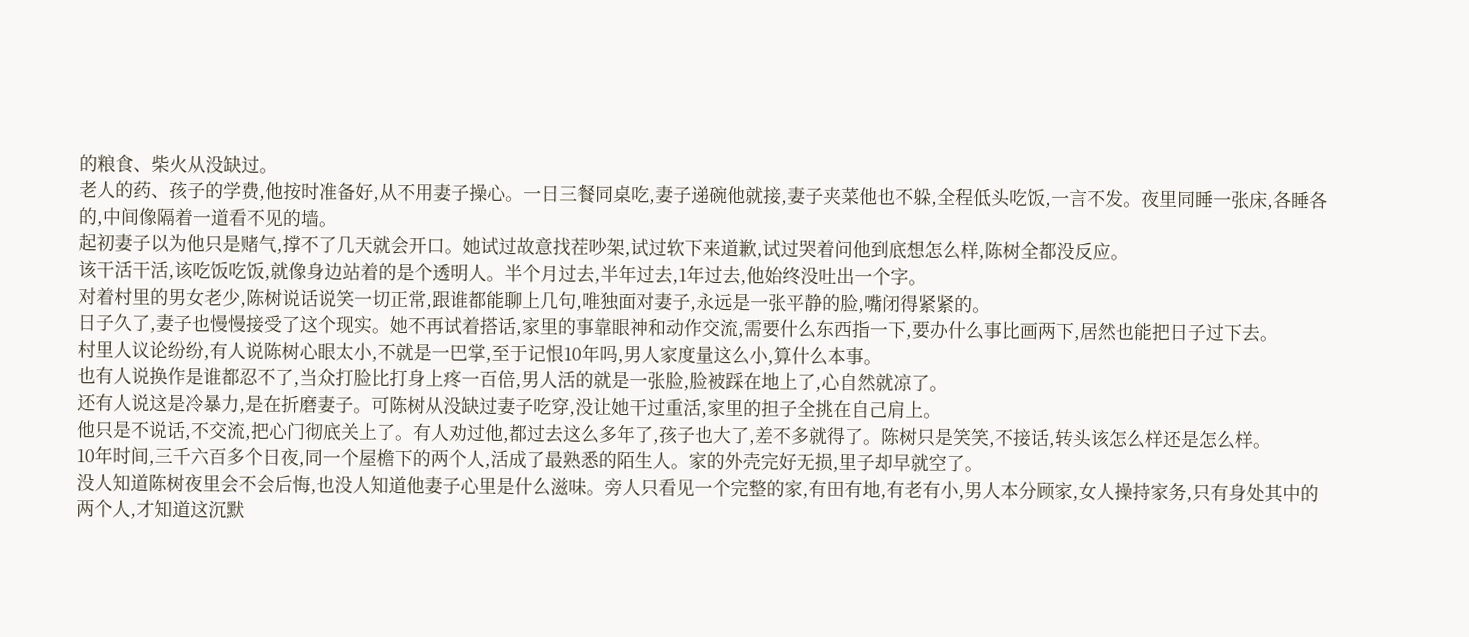的粮食、柴火从没缺过。
老人的药、孩子的学费,他按时准备好,从不用妻子操心。一日三餐同桌吃,妻子递碗他就接,妻子夹菜他也不躲,全程低头吃饭,一言不发。夜里同睡一张床,各睡各的,中间像隔着一道看不见的墙。
起初妻子以为他只是赌气,撑不了几天就会开口。她试过故意找茬吵架,试过软下来道歉,试过哭着问他到底想怎么样,陈树全都没反应。
该干活干活,该吃饭吃饭,就像身边站着的是个透明人。半个月过去,半年过去,1年过去,他始终没吐出一个字。
对着村里的男女老少,陈树说话说笑一切正常,跟谁都能聊上几句,唯独面对妻子,永远是一张平静的脸,嘴闭得紧紧的。
日子久了,妻子也慢慢接受了这个现实。她不再试着搭话,家里的事靠眼神和动作交流,需要什么东西指一下,要办什么事比画两下,居然也能把日子过下去。
村里人议论纷纷,有人说陈树心眼太小,不就是一巴掌,至于记恨10年吗,男人家度量这么小,算什么本事。
也有人说换作是谁都忍不了,当众打脸比打身上疼一百倍,男人活的就是一张脸,脸被踩在地上了,心自然就凉了。
还有人说这是冷暴力,是在折磨妻子。可陈树从没缺过妻子吃穿,没让她干过重活,家里的担子全挑在自己肩上。
他只是不说话,不交流,把心门彻底关上了。有人劝过他,都过去这么多年了,孩子也大了,差不多就得了。陈树只是笑笑,不接话,转头该怎么样还是怎么样。
10年时间,三千六百多个日夜,同一个屋檐下的两个人,活成了最熟悉的陌生人。家的外壳完好无损,里子却早就空了。
没人知道陈树夜里会不会后悔,也没人知道他妻子心里是什么滋味。旁人只看见一个完整的家,有田有地,有老有小,男人本分顾家,女人操持家务,只有身处其中的两个人,才知道这沉默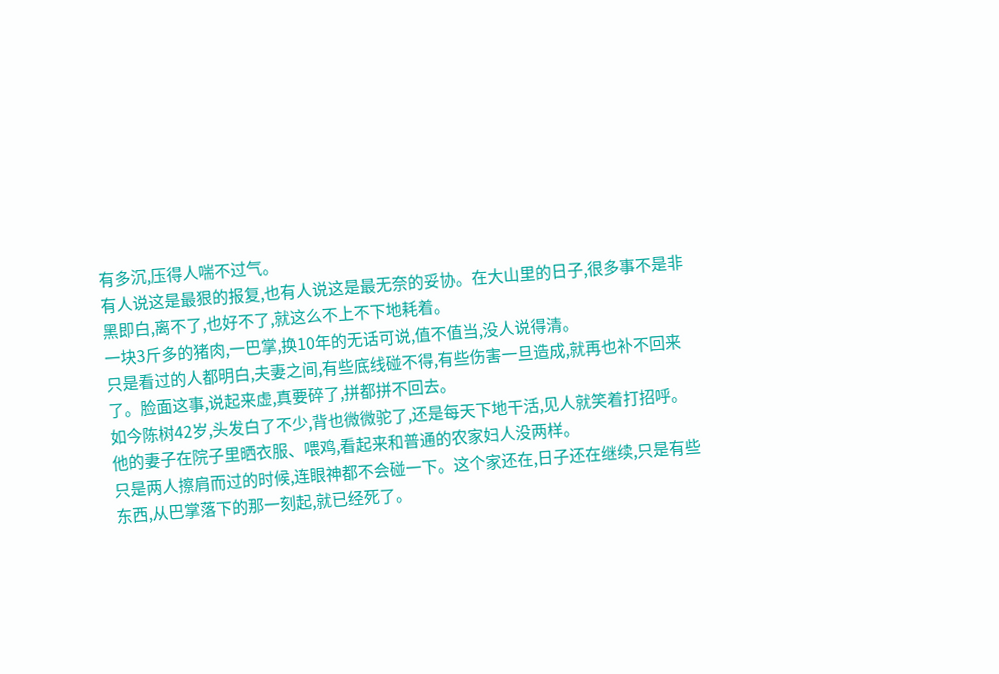有多沉,压得人喘不过气。
有人说这是最狠的报复,也有人说这是最无奈的妥协。在大山里的日子,很多事不是非黑即白,离不了,也好不了,就这么不上不下地耗着。
一块3斤多的猪肉,一巴掌,换10年的无话可说,值不值当,没人说得清。
只是看过的人都明白,夫妻之间,有些底线碰不得,有些伤害一旦造成,就再也补不回来了。脸面这事,说起来虚,真要碎了,拼都拼不回去。
如今陈树42岁,头发白了不少,背也微微驼了,还是每天下地干活,见人就笑着打招呼。他的妻子在院子里晒衣服、喂鸡,看起来和普通的农家妇人没两样。
只是两人擦肩而过的时候,连眼神都不会碰一下。这个家还在,日子还在继续,只是有些东西,从巴掌落下的那一刻起,就已经死了。